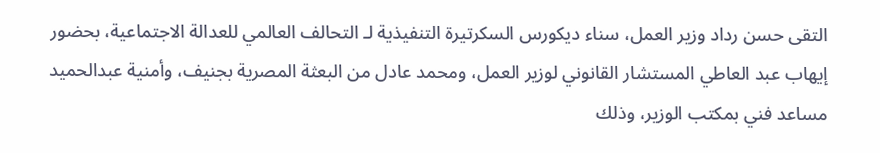التقى حسن رداد وزير العمل، سناء ديكورس السكرتيرة التنفيذية لـ التحالف العالمي للعدالة الاجتماعية، بحضور إيهاب عبد العاطي المستشار القانوني لوزير العمل، ومحمد عادل من البعثة المصرية بجنيف، وأمنية عبدالحميد مساعد فني بمكتب الوزير، وذلك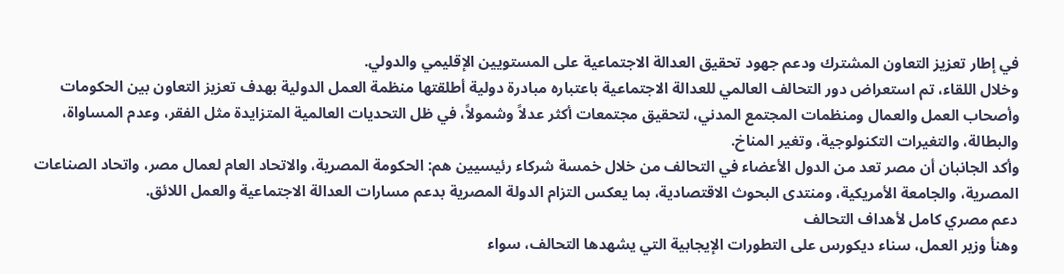في إطار تعزيز التعاون المشترك ودعم جهود تحقيق العدالة الاجتماعية على المستويين الإقليمي والدولي.
وخلال اللقاء، تم استعراض دور التحالف العالمي للعدالة الاجتماعية باعتباره مبادرة دولية أطلقتها منظمة العمل الدولية بهدف تعزيز التعاون بين الحكومات وأصحاب العمل والعمال ومنظمات المجتمع المدني، لتحقيق مجتمعات أكثر عدلاً وشمولاً، في ظل التحديات العالمية المتزايدة مثل الفقر، وعدم المساواة، والبطالة، والتغيرات التكنولوجية، وتغير المناخ.
وأكد الجانبان أن مصر تعد من الدول الأعضاء في التحالف من خلال خمسة شركاء رئيسيين هم: الحكومة المصرية، والاتحاد العام لعمال مصر، واتحاد الصناعات المصرية، والجامعة الأمريكية، ومنتدى البحوث الاقتصادية، بما يعكس التزام الدولة المصرية بدعم مسارات العدالة الاجتماعية والعمل اللائق.
دعم مصري كامل لأهداف التحالف
وهنأ وزير العمل، سناء ديكورس على التطورات الإيجابية التي يشهدها التحالف، سواء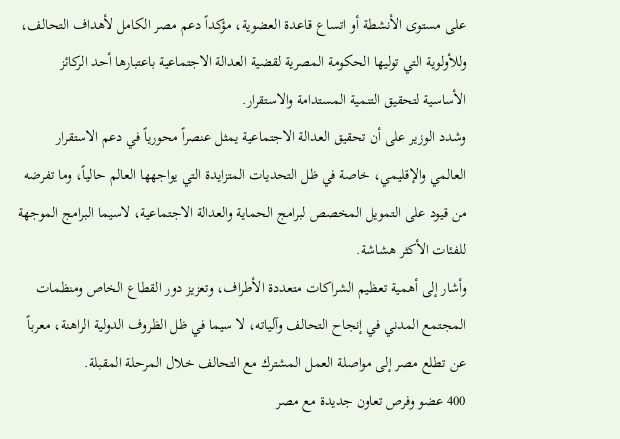على مستوى الأنشطة أو اتساع قاعدة العضوية، مؤكداً دعم مصر الكامل لأهداف التحالف، وللأولوية التي توليها الحكومة المصرية لقضية العدالة الاجتماعية باعتبارها أحد الركائز الأساسية لتحقيق التنمية المستدامة والاستقرار.
وشدد الوزير على أن تحقيق العدالة الاجتماعية يمثل عنصراً محورياً في دعم الاستقرار العالمي والإقليمي، خاصة في ظل التحديات المتزايدة التي يواجهها العالم حالياً، وما تفرضه من قيود على التمويل المخصص لبرامج الحماية والعدالة الاجتماعية، لاسيما البرامج الموجهة للفئات الأكثر هشاشة.
وأشار إلى أهمية تعظيم الشراكات متعددة الأطراف، وتعزيز دور القطاع الخاص ومنظمات المجتمع المدني في إنجاح التحالف وآلياته، لا سيما في ظل الظروف الدولية الراهنة، معرباً عن تطلع مصر إلى مواصلة العمل المشترك مع التحالف خلال المرحلة المقبلة.
400 عضو وفرص تعاون جديدة مع مصر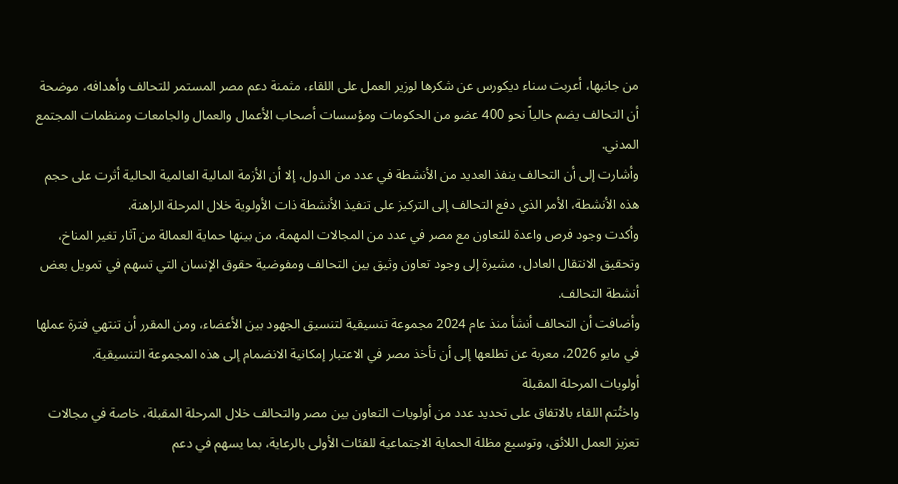من جانبها، أعربت سناء ديكورس عن شكرها لوزير العمل على اللقاء، مثمنة دعم مصر المستمر للتحالف وأهدافه، موضحة أن التحالف يضم حالياً نحو 400 عضو من الحكومات ومؤسسات أصحاب الأعمال والعمال والجامعات ومنظمات المجتمع المدني.
وأشارت إلى أن التحالف ينفذ العديد من الأنشطة في عدد من الدول، إلا أن الأزمة المالية العالمية الحالية أثرت على حجم هذه الأنشطة، الأمر الذي دفع التحالف إلى التركيز على تنفيذ الأنشطة ذات الأولوية خلال المرحلة الراهنة.
وأكدت وجود فرص واعدة للتعاون مع مصر في عدد من المجالات المهمة، من بينها حماية العمالة من آثار تغير المناخ، وتحقيق الانتقال العادل، مشيرة إلى وجود تعاون وثيق بين التحالف ومفوضية حقوق الإنسان التي تسهم في تمويل بعض أنشطة التحالف.
وأضافت أن التحالف أنشأ منذ عام 2024 مجموعة تنسيقية لتنسيق الجهود بين الأعضاء، ومن المقرر أن تنتهي فترة عملها في مايو 2026، معربة عن تطلعها إلى أن تأخذ مصر في الاعتبار إمكانية الانضمام إلى هذه المجموعة التنسيقية.
أولويات المرحلة المقبلة
واختُتم اللقاء بالاتفاق على تحديد عدد من أولويات التعاون بين مصر والتحالف خلال المرحلة المقبلة، خاصة في مجالات تعزيز العمل اللائق، وتوسيع مظلة الحماية الاجتماعية للفئات الأولى بالرعاية، بما يسهم في دعم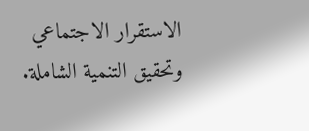الاستقرار الاجتماعي وتحقيق التنمية الشاملة.